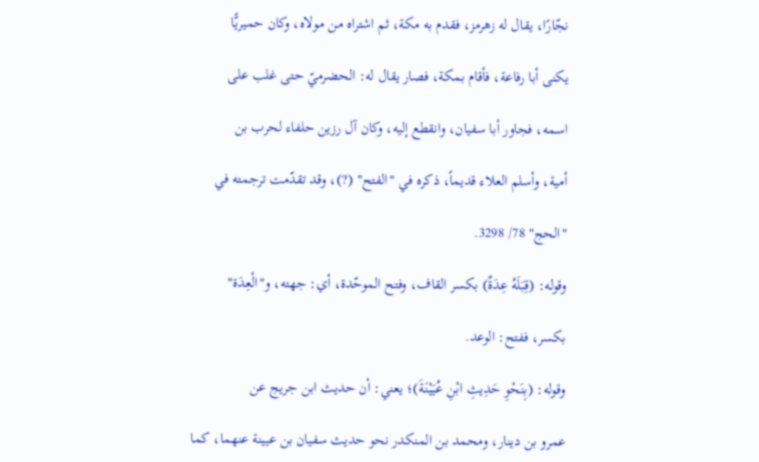نجّارًا، يقال له زهرمز، فقدم به مكة، ثم اشتراه من مولاه، وكان حميريًّا

يكنى أبا رفاعة، فأقام بمكة، فصار يقال له: الحضرميّ حتى غلب على

اسمه، فجاور أبا سفيان، وانقطع إليه، وكان آل رزين حلفاء لحرب بن

أمية، وأسلم العلاء قديماً، ذكره في "الفتح" (?)، وقد تقدّمت ترجمته في

"الحج" 78/ 3298.

وقوله: (قِبَلَهُ عِدَةٌ) بكسر القاف، وفتح الموحّدة، أي: جهته، و"الْعِدَة"

بكسر، ففتح: الوعد.

وقوله: (بِنَحْوِ حَدِيثِ ابْنِ عُيَيْنَةَ)؛ يعني: أن حديث ابن جريج عن

عمرو بن دينار، ومحمد بن المنكدر نحو حديث سفيان بن عيينة عنهما، كما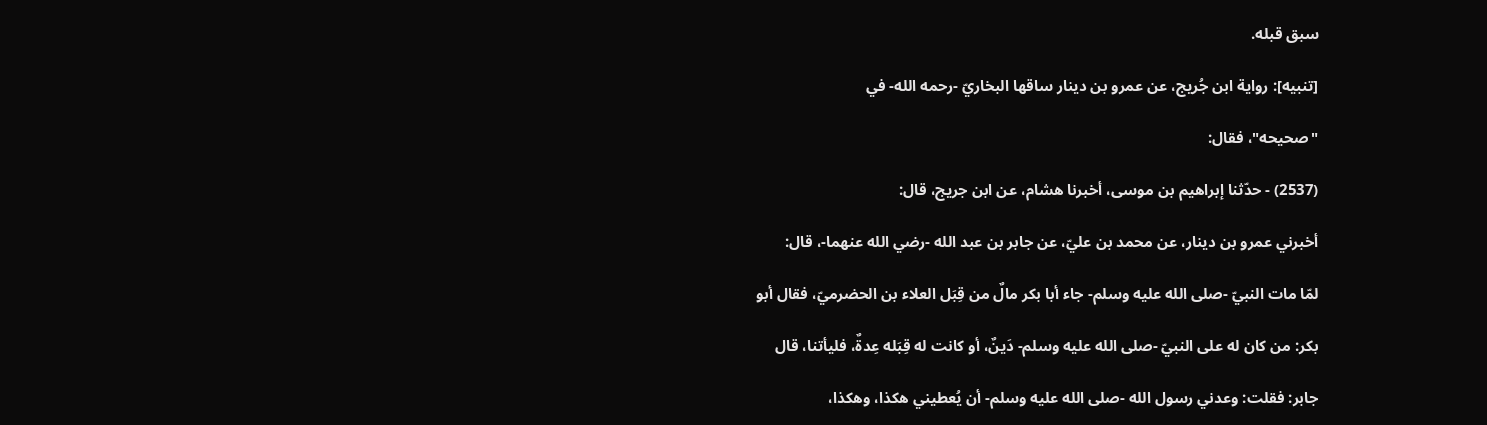سبق قبله.

[تنبيه]: رواية ابن جُريج، عن عمرو بن دينار ساقها البخاريّ -رحمه الله- في

"صحيحه"، فقال:

(2537) - حدّثنا إبراهيم بن موسى، أخبرنا هشام، عن ابن جريج، قال:

أخبرني عمرو بن دينار، عن محمد بن عليّ، عن جابر بن عبد الله -رضي الله عنهما-، قال:

لمّا مات النبيّ -صلى الله عليه وسلم- جاء أبا بكر مالٌ من قِبَل العلاء بن الحضرميّ، فقال أبو

بكر: من كان له على النبيّ -صلى الله عليه وسلم- دَينٌ، أو كانت له قِبَله عِدةٌ، فليأتنا، قال

جابر: فقلت: وعدني رسول الله -صلى الله عليه وسلم- أن يُعطيني هكذا، وهكذا،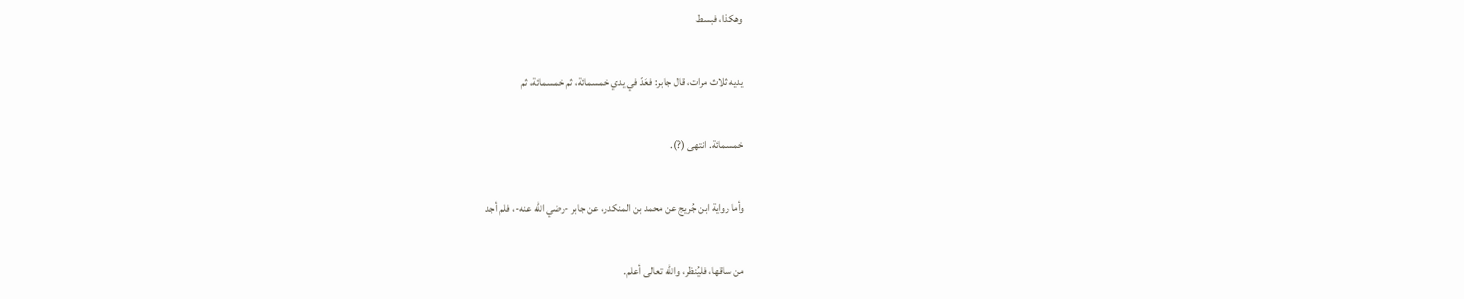وهكذا، فبسط

يديه ثلاث مرات، قال جابر: فعَدّ في يدي خمسمائة، ثم خمسمائة، ثم

خمسمائة. انتهى (?).

وأما رواية ابن جُريج عن محمد بن المنكدر، عن جابر -رضي الله عنه-، فلم أجد

من ساقها، فليُنظر، والله تعالى أعلم.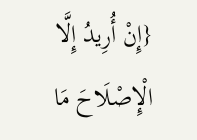{إِنْ أُرِيدُ إِلَّا الْإِصْلَاحَ مَا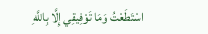اسْتَطَعْتُ وَمَا تَوْفِيقِي إِلَّا بِاللَّهِ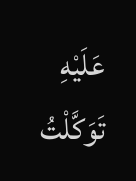عَلَيْهِ تَوَكَّلْتُ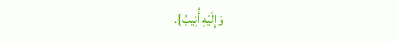وَإِلَيْهِ أُنِيبُ}.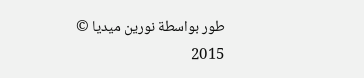طور بواسطة نورين ميديا © 2015